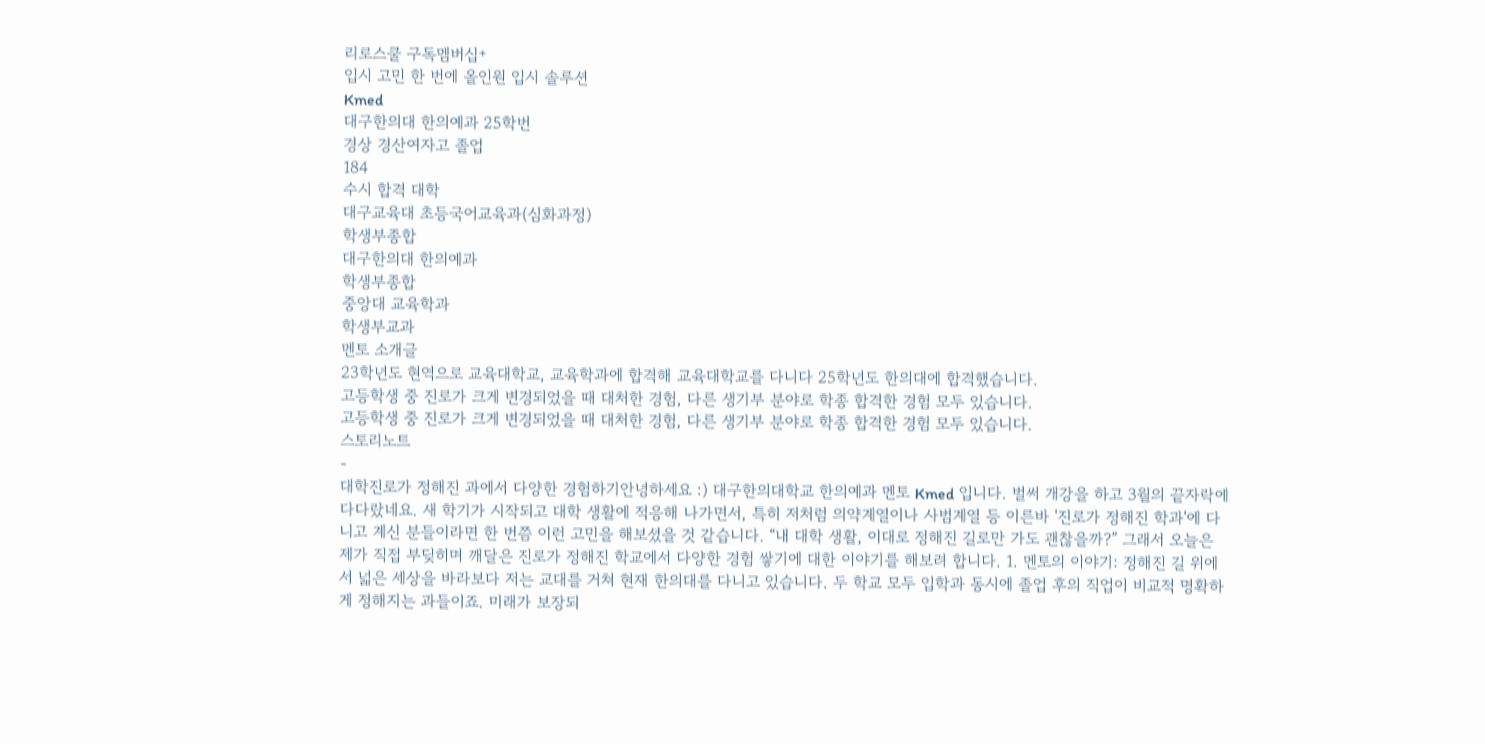리로스쿨 구독멤버십⁺
입시 고민 한 번에 올인원 입시 솔루션
Kmed
대구한의대 한의예과 25학번
경상 경산여자고 졸업
184
수시 합격 대학
대구교육대 초등국어교육과(심화과정)
학생부종합
대구한의대 한의예과
학생부종합
중앙대 교육학과
학생부교과
멘토 소개글
23학년도 현역으로 교육대학교, 교육학과에 합격해 교육대학교를 다니다 25학년도 한의대에 합격했습니다.
고등학생 중 진로가 크게 변경되었을 때 대처한 경험, 다른 생기부 분야로 학종 합격한 경험 모두 있습니다.
고등학생 중 진로가 크게 변경되었을 때 대처한 경험, 다른 생기부 분야로 학종 합격한 경험 모두 있습니다.
스토리노트
-
대학진로가 정해진 과에서 다양한 경험하기안녕하세요 :) 대구한의대학교 한의예과 멘토 Kmed 입니다. 벌써 개강을 하고 3월의 끝자락에 다다랐네요. 새 학기가 시작되고 대학 생활에 적응해 나가면서, 특히 저처럼 의약계열이나 사범계열 등 이른바 '진로가 정해진 학과'에 다니고 계신 분들이라면 한 번쯤 이런 고민을 해보셨을 것 같습니다. “내 대학 생활, 이대로 정해진 길로만 가도 괜찮을까?” 그래서 오늘은 제가 직접 부딪히며 깨달은 진로가 정해진 학교에서 다양한 경험 쌓기에 대한 이야기를 해보려 합니다. 1. 멘토의 이야기: 정해진 길 위에서 넓은 세상을 바라보다 저는 교대를 거쳐 현재 한의대를 다니고 있습니다. 두 학교 모두 입학과 동시에 졸업 후의 직업이 비교적 명확하게 정해지는 과들이죠. 미래가 보장되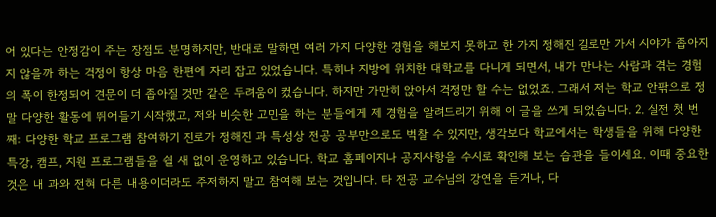어 있다는 안정감이 주는 장점도 분명하지만, 반대로 말하면 여러 가지 다양한 경험을 해보지 못하고 한 가지 정해진 길로만 가서 시야가 좁아지지 않을까 하는 걱정이 항상 마음 한편에 자리 잡고 있었습니다. 특히나 지방에 위치한 대학교를 다니게 되면서, 내가 만나는 사람과 겪는 경험의 폭이 한정되어 견문이 더 좁아질 것만 같은 두려움이 컸습니다. 하지만 가만히 앉아서 걱정만 할 수는 없었죠. 그래서 저는 학교 안팎으로 정말 다양한 활동에 뛰어들기 시작했고, 저와 비슷한 고민을 하는 분들에게 제 경험을 알려드리기 위해 이 글을 쓰게 되었습니다. 2. 실전 첫 번째: 다양한 학교 프로그램 참여하기 진로가 정해진 과 특성상 전공 공부만으로도 벅찰 수 있지만, 생각보다 학교에서는 학생들을 위해 다양한 특강, 캠프, 지원 프로그램들을 쉴 새 없이 운영하고 있습니다. 학교 홈페이지나 공지사항을 수시로 확인해 보는 습관을 들이세요. 이때 중요한 것은 내 과와 전혀 다른 내용이더라도 주저하지 말고 참여해 보는 것입니다. 타 전공 교수님의 강연을 듣거나, 다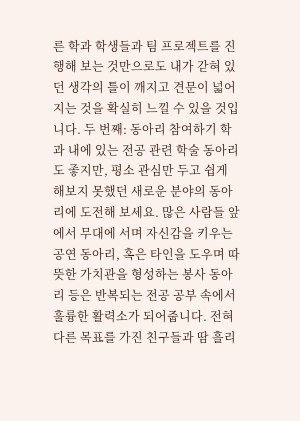른 학과 학생들과 팀 프로젝트를 진행해 보는 것만으로도 내가 갇혀 있던 생각의 틀이 깨지고 견문이 넓어지는 것을 확실히 느낄 수 있을 것입니다. 두 번째: 동아리 참여하기 학과 내에 있는 전공 관련 학술 동아리도 좋지만, 평소 관심만 두고 쉽게 해보지 못했던 새로운 분야의 동아리에 도전해 보세요. 많은 사람들 앞에서 무대에 서며 자신감을 키우는 공연 동아리, 혹은 타인을 도우며 따뜻한 가치관을 형성하는 봉사 동아리 등은 반복되는 전공 공부 속에서 훌륭한 활력소가 되어줍니다. 전혀 다른 목표를 가진 친구들과 땀 흘리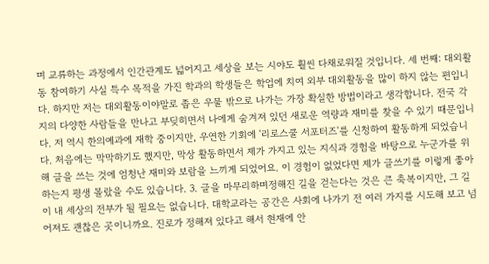며 교류하는 과정에서 인간관계도 넓어지고 세상을 보는 시야도 훨씬 다채로워질 것입니다. 세 번째: 대외활동 참여하기 사실 특수 목적을 가진 학과의 학생들은 학업에 치여 외부 대외활동을 많이 하지 않는 편입니다. 하지만 저는 대외활동이야말로 좁은 우물 밖으로 나가는 가장 확실한 방법이라고 생각합니다. 전국 각지의 다양한 사람들을 만나고 부딪히면서 나에게 숨겨져 있던 새로운 역량과 재미를 찾을 수 있기 때문입니다. 저 역시 한의예과에 재학 중이지만, 우연한 기회에 '리로스쿨 서포터즈'를 신청하여 활동하게 되었습니다. 처음에는 막막하기도 했지만, 막상 활동하면서 제가 가지고 있는 지식과 경험을 바탕으로 누군가를 위해 글을 쓰는 것에 엄청난 재미와 보람을 느끼게 되었어요. 이 경험이 없었다면 제가 글쓰기를 이렇게 좋아하는지 평생 몰랐을 수도 있습니다. 3. 글을 마무리하며정해진 길을 걷는다는 것은 큰 축복이지만, 그 길이 내 세상의 전부가 될 필요는 없습니다. 대학교라는 공간은 사회에 나가기 전 여러 가지를 시도해 보고 넘어져도 괜찮은 곳이니까요. 진로가 정해져 있다고 해서 현재에 안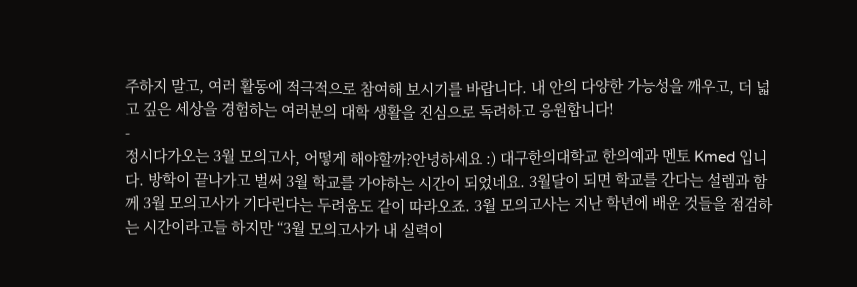주하지 말고, 여러 활동에 적극적으로 참여해 보시기를 바랍니다. 내 안의 다양한 가능성을 깨우고, 더 넓고 깊은 세상을 경험하는 여러분의 대학 생활을 진심으로 독려하고 응원합니다!
-
정시다가오는 3월 모의고사, 어떻게 해야할까?안녕하세요 :) 대구한의대학교 한의예과 멘토 Kmed 입니다. 방학이 끝나가고 벌써 3월 학교를 가야하는 시간이 되었네요. 3월달이 되면 학교를 간다는 설렘과 함께 3월 모의고사가 기다린다는 두려움도 같이 따라오죠. 3월 모의고사는 지난 학년에 배운 것들을 점검하는 시간이라고들 하지만 “3월 모의고사가 내 실력이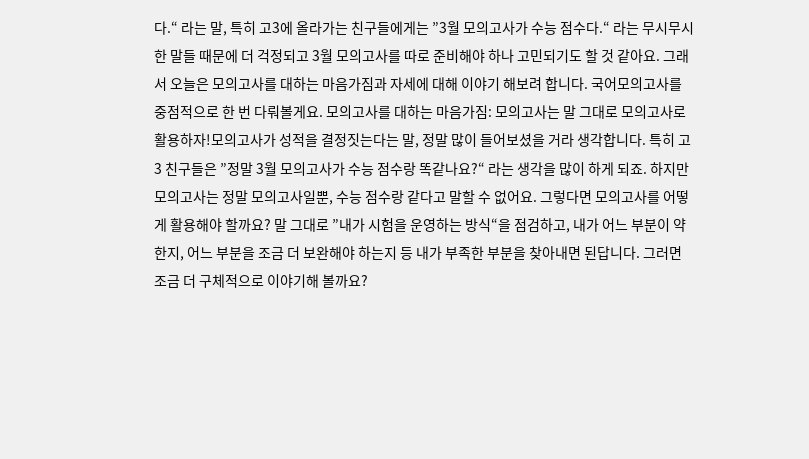다.“ 라는 말, 특히 고3에 올라가는 친구들에게는 ”3월 모의고사가 수능 점수다.“ 라는 무시무시한 말들 때문에 더 걱정되고 3월 모의고사를 따로 준비해야 하나 고민되기도 할 것 같아요. 그래서 오늘은 모의고사를 대하는 마음가짐과 자세에 대해 이야기 해보려 합니다. 국어모의고사를 중점적으로 한 번 다뤄볼게요. 모의고사를 대하는 마음가짐: 모의고사는 말 그대로 모의고사로 활용하자!모의고사가 성적을 결정짓는다는 말, 정말 많이 들어보셨을 거라 생각합니다. 특히 고3 친구들은 ”정말 3월 모의고사가 수능 점수랑 똑같나요?“ 라는 생각을 많이 하게 되죠. 하지만 모의고사는 정말 모의고사일뿐, 수능 점수랑 같다고 말할 수 없어요. 그렇다면 모의고사를 어떻게 활용해야 할까요? 말 그대로 ”내가 시험을 운영하는 방식“을 점검하고, 내가 어느 부분이 약한지, 어느 부분을 조금 더 보완해야 하는지 등 내가 부족한 부분을 찾아내면 된답니다. 그러면 조금 더 구체적으로 이야기해 볼까요?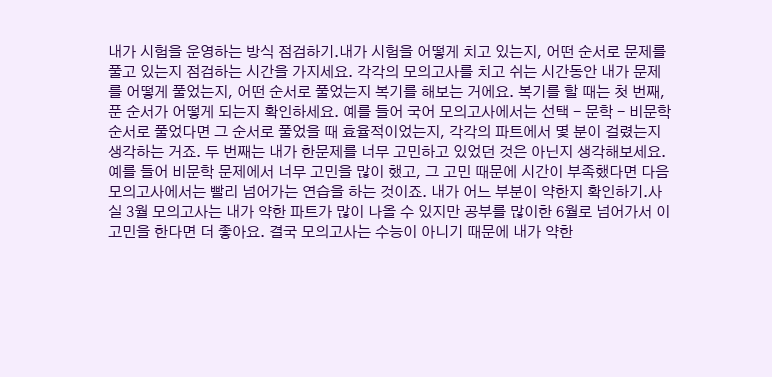내가 시험을 운영하는 방식 점검하기.내가 시험을 어떻게 치고 있는지, 어떤 순서로 문제를 풀고 있는지 점검하는 시간을 가지세요. 각각의 모의고사를 치고 쉬는 시간동안 내가 문제를 어떻게 풀었는지, 어떤 순서로 풀었는지 복기를 해보는 거에요. 복기를 할 때는 첫 번째, 푼 순서가 어떻게 되는지 확인하세요. 예를 들어 국어 모의고사에서는 선택 - 문학 - 비문학 순서로 풀었다면 그 순서로 풀었을 때 효율적이었는지, 각각의 파트에서 몇 분이 걸렸는지 생각하는 거죠. 두 번째는 내가 한문제를 너무 고민하고 있었던 것은 아닌지 생각해보세요. 예를 들어 비문학 문제에서 너무 고민을 많이 했고, 그 고민 때문에 시간이 부족했다면 다음 모의고사에서는 빨리 넘어가는 연습을 하는 것이죠. 내가 어느 부분이 약한지 확인하기.사실 3월 모의고사는 내가 약한 파트가 많이 나올 수 있지만 공부를 많이한 6월로 넘어가서 이 고민을 한다면 더 좋아요. 결국 모의고사는 수능이 아니기 때문에 내가 약한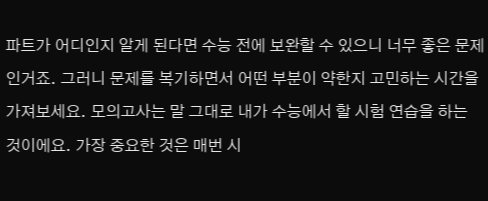파트가 어디인지 알게 된다면 수능 전에 보완할 수 있으니 너무 좋은 문제인거죠. 그러니 문제를 복기하면서 어떤 부분이 약한지 고민하는 시간을 가져보세요. 모의고사는 말 그대로 내가 수능에서 할 시험 연습을 하는 것이에요. 가장 중요한 것은 매번 시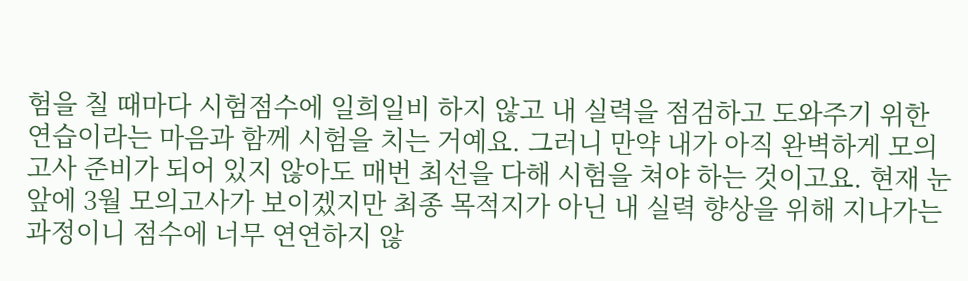험을 칠 때마다 시험점수에 일희일비 하지 않고 내 실력을 점검하고 도와주기 위한 연습이라는 마음과 함께 시험을 치는 거예요. 그러니 만약 내가 아직 완벽하게 모의고사 준비가 되어 있지 않아도 매번 최선을 다해 시험을 쳐야 하는 것이고요. 현재 눈 앞에 3월 모의고사가 보이겠지만 최종 목적지가 아닌 내 실력 향상을 위해 지나가는 과정이니 점수에 너무 연연하지 않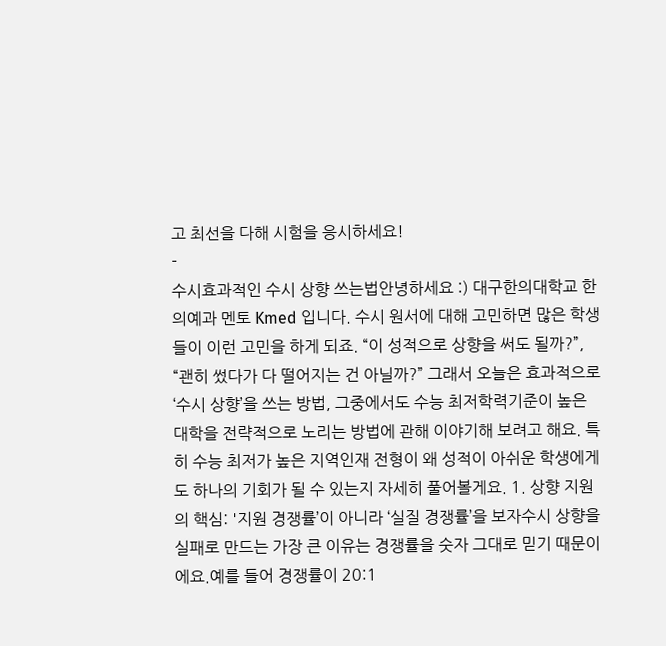고 최선을 다해 시험을 응시하세요!
-
수시효과적인 수시 상향 쓰는법안녕하세요 :) 대구한의대학교 한의예과 멘토 Kmed 입니다. 수시 원서에 대해 고민하면 많은 학생들이 이런 고민을 하게 되죠. “이 성적으로 상향을 써도 될까?”, “괜히 썼다가 다 떨어지는 건 아닐까?” 그래서 오늘은 효과적으로 ‘수시 상향’을 쓰는 방법, 그중에서도 수능 최저학력기준이 높은 대학을 전략적으로 노리는 방법에 관해 이야기해 보려고 해요. 특히 수능 최저가 높은 지역인재 전형이 왜 성적이 아쉬운 학생에게도 하나의 기회가 될 수 있는지 자세히 풀어볼게요. 1. 상향 지원의 핵심: '지원 경쟁률’이 아니라 ‘실질 경쟁률’을 보자수시 상향을 실패로 만드는 가장 큰 이유는 경쟁률을 숫자 그대로 믿기 때문이에요.예를 들어 경쟁률이 20:1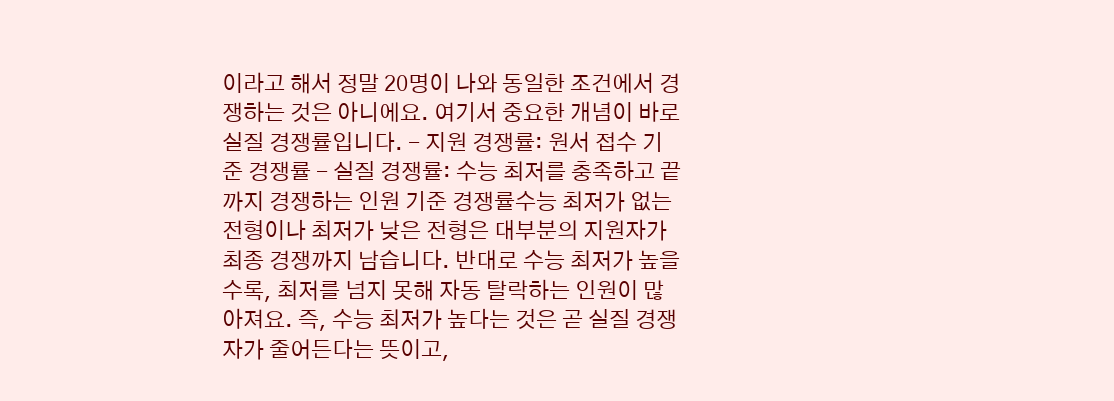이라고 해서 정말 20명이 나와 동일한 조건에서 경쟁하는 것은 아니에요. 여기서 중요한 개념이 바로 실질 경쟁률입니다. - 지원 경쟁률: 원서 접수 기준 경쟁률 - 실질 경쟁률: 수능 최저를 충족하고 끝까지 경쟁하는 인원 기준 경쟁률수능 최저가 없는 전형이나 최저가 낮은 전형은 대부분의 지원자가 최종 경쟁까지 남습니다. 반대로 수능 최저가 높을수록, 최저를 넘지 못해 자동 탈락하는 인원이 많아져요. 즉, 수능 최저가 높다는 것은 곧 실질 경쟁자가 줄어든다는 뜻이고,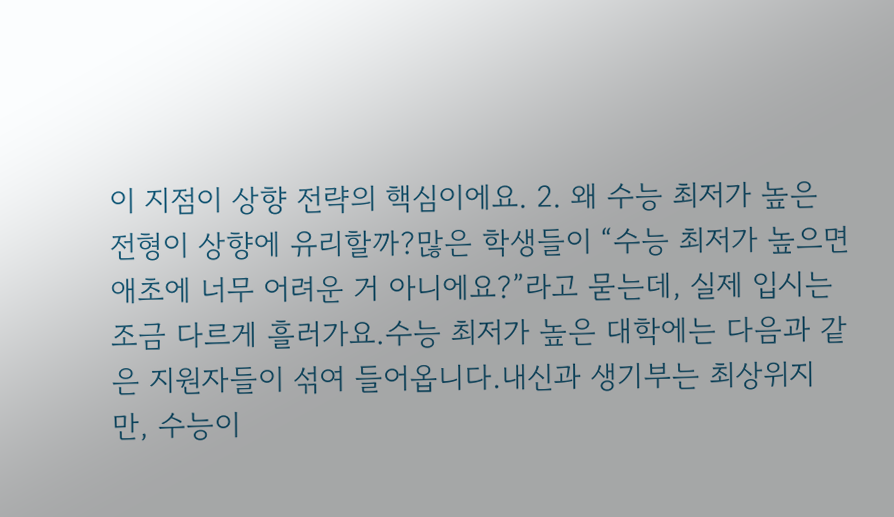이 지점이 상향 전략의 핵심이에요. 2. 왜 수능 최저가 높은 전형이 상향에 유리할까?많은 학생들이 “수능 최저가 높으면 애초에 너무 어려운 거 아니에요?”라고 묻는데, 실제 입시는 조금 다르게 흘러가요.수능 최저가 높은 대학에는 다음과 같은 지원자들이 섞여 들어옵니다.내신과 생기부는 최상위지만, 수능이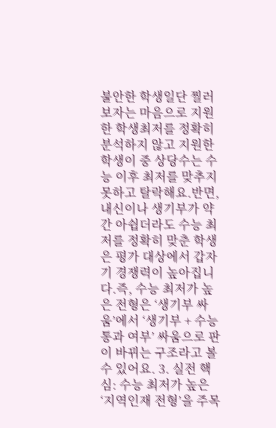불안한 학생일단 찔러보자는 마음으로 지원한 학생최저를 정확히 분석하지 않고 지원한 학생이 중 상당수는 수능 이후 최저를 맞추지 못하고 탈락해요.반면, 내신이나 생기부가 약간 아쉽더라도 수능 최저를 정확히 맞춘 학생은 평가 대상에서 갑자기 경쟁력이 높아집니다.즉, 수능 최저가 높은 전형은 ‘생기부 싸움’에서 ‘생기부 + 수능 통과 여부’ 싸움으로 판이 바뀌는 구조라고 볼 수 있어요. 3. 실전 핵심: 수능 최저가 높은 ‘지역인재 전형’을 주목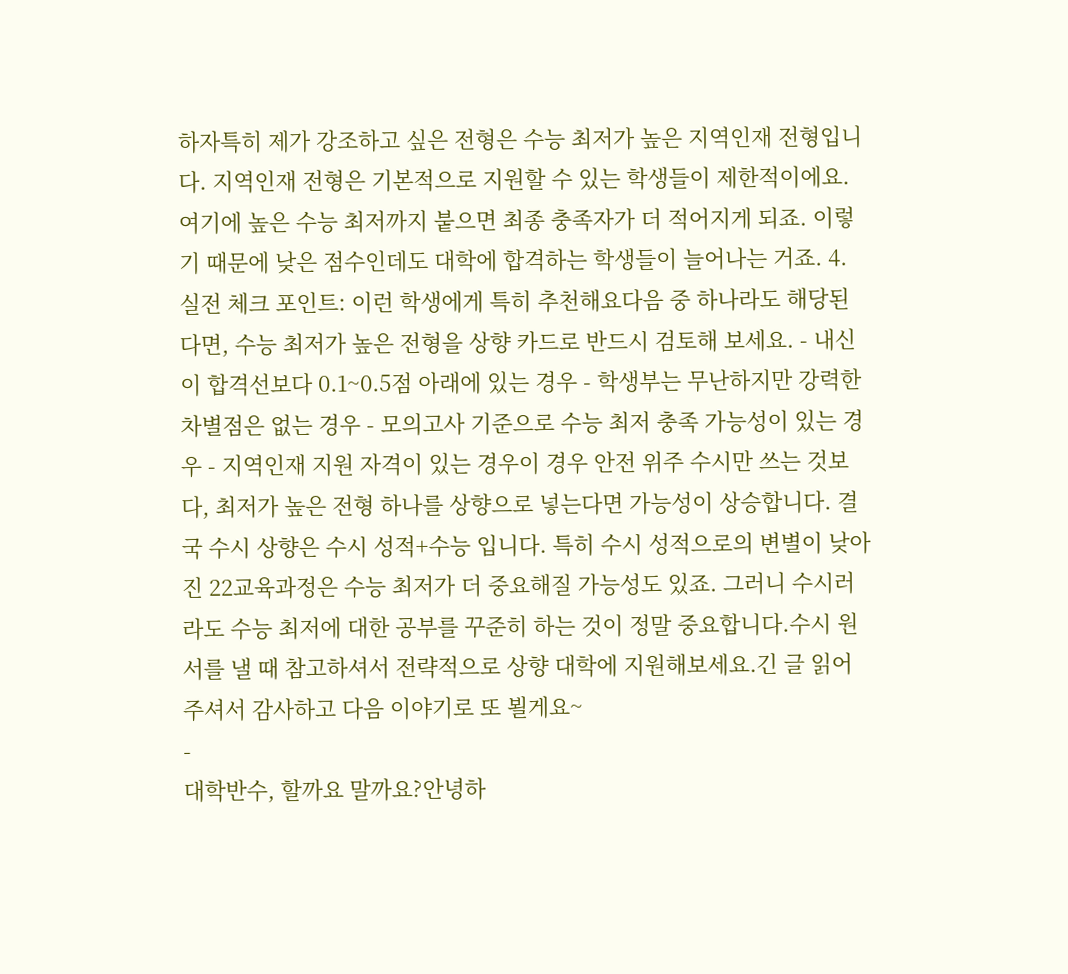하자특히 제가 강조하고 싶은 전형은 수능 최저가 높은 지역인재 전형입니다. 지역인재 전형은 기본적으로 지원할 수 있는 학생들이 제한적이에요. 여기에 높은 수능 최저까지 붙으면 최종 충족자가 더 적어지게 되죠. 이렇기 때문에 낮은 점수인데도 대학에 합격하는 학생들이 늘어나는 거죠. 4. 실전 체크 포인트: 이런 학생에게 특히 추천해요다음 중 하나라도 해당된다면, 수능 최저가 높은 전형을 상향 카드로 반드시 검토해 보세요. - 내신이 합격선보다 0.1~0.5점 아래에 있는 경우 - 학생부는 무난하지만 강력한 차별점은 없는 경우 - 모의고사 기준으로 수능 최저 충족 가능성이 있는 경우 - 지역인재 지원 자격이 있는 경우이 경우 안전 위주 수시만 쓰는 것보다, 최저가 높은 전형 하나를 상향으로 넣는다면 가능성이 상승합니다. 결국 수시 상향은 수시 성적+수능 입니다. 특히 수시 성적으로의 변별이 낮아진 22교육과정은 수능 최저가 더 중요해질 가능성도 있죠. 그러니 수시러라도 수능 최저에 대한 공부를 꾸준히 하는 것이 정말 중요합니다.수시 원서를 낼 때 참고하셔서 전략적으로 상향 대학에 지원해보세요.긴 글 읽어주셔서 감사하고 다음 이야기로 또 뵐게요~
-
대학반수, 할까요 말까요?안녕하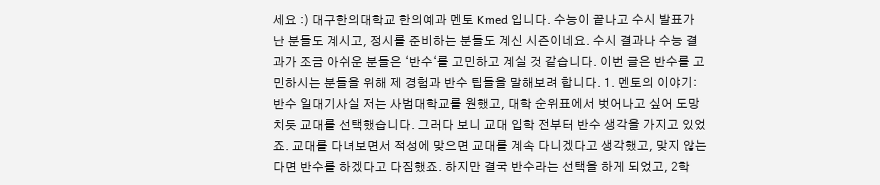세요 :) 대구한의대학교 한의예과 멘토 Kmed 입니다. 수능이 끝나고 수시 발표가 난 분들도 계시고, 정시를 준비하는 분들도 계신 시즌이네요. 수시 결과나 수능 결과가 조금 아쉬운 분들은 ‘반수‘를 고민하고 계실 것 같습니다. 이번 글은 반수를 고민하시는 분들을 위해 제 경험과 반수 팁들을 말해보려 합니다. 1. 멘토의 이야기: 반수 일대기사실 저는 사범대학교를 원했고, 대학 순위표에서 벗어나고 싶어 도망치듯 교대를 선택했습니다. 그러다 보니 교대 입학 전부터 반수 생각을 가지고 있었죠. 교대를 다녀보면서 적성에 맞으면 교대를 계속 다니겠다고 생각했고, 맞지 않는다면 반수를 하겠다고 다짐했죠. 하지만 결국 반수라는 선택을 하게 되었고, 2학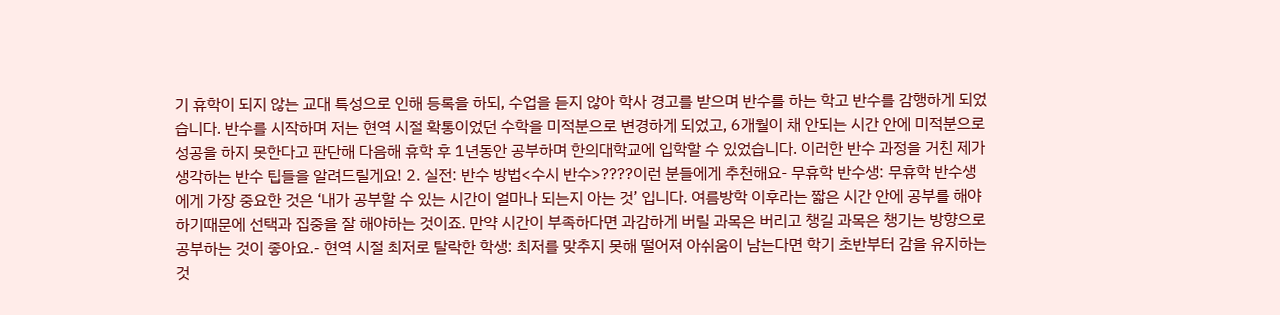기 휴학이 되지 않는 교대 특성으로 인해 등록을 하되, 수업을 듣지 않아 학사 경고를 받으며 반수를 하는 학고 반수를 감행하게 되었습니다. 반수를 시작하며 저는 현역 시절 확통이었던 수학을 미적분으로 변경하게 되었고, 6개월이 채 안되는 시간 안에 미적분으로 성공을 하지 못한다고 판단해 다음해 휴학 후 1년동안 공부하며 한의대학교에 입학할 수 있었습니다. 이러한 반수 과정을 거친 제가 생각하는 반수 팁들을 알려드릴게요! 2. 실전: 반수 방법<수시 반수>????이런 분들에게 추천해요- 무휴학 반수생: 무휴학 반수생에게 가장 중요한 것은 ‘내가 공부할 수 있는 시간이 얼마나 되는지 아는 것’ 입니다. 여름방학 이후라는 짧은 시간 안에 공부를 해야하기때문에 선택과 집중을 잘 해야하는 것이죠. 만약 시간이 부족하다면 과감하게 버릴 과목은 버리고 챙길 과목은 챙기는 방향으로 공부하는 것이 좋아요.- 현역 시절 최저로 탈락한 학생: 최저를 맞추지 못해 떨어져 아쉬움이 남는다면 학기 초반부터 감을 유지하는 것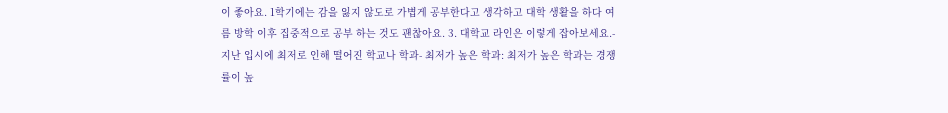이 좋아요. 1학기에는 감을 잃지 않도로 가볍게 공부한다고 생각하고 대학 생활을 하다 여름 방학 이후 집중적으로 공부 하는 것도 괜찮아요. 3. 대학교 라인은 이렇게 잡아보세요.- 지난 입시에 최저로 인해 떨어진 학교나 학과- 최저가 높은 학과: 최저가 높은 학과는 경쟁률이 높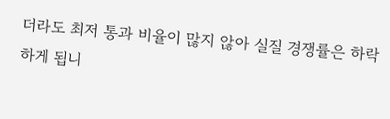더라도 최저 통과 비율이 많지 않아 실질 경쟁률은 하락하게 됩니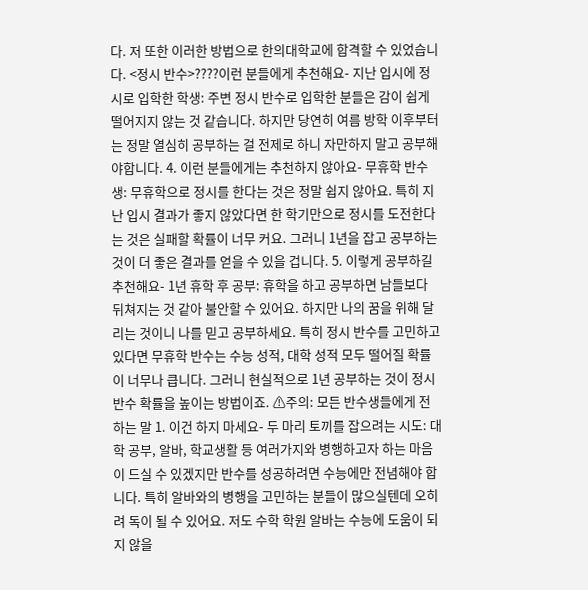다. 저 또한 이러한 방법으로 한의대학교에 합격할 수 있었습니다. <정시 반수>????이런 분들에게 추천해요- 지난 입시에 정시로 입학한 학생: 주변 정시 반수로 입학한 분들은 감이 쉽게 떨어지지 않는 것 같습니다. 하지만 당연히 여름 방학 이후부터는 정말 열심히 공부하는 걸 전제로 하니 자만하지 말고 공부해야합니다. 4. 이런 분들에게는 추천하지 않아요- 무휴학 반수생: 무휴학으로 정시를 한다는 것은 정말 쉽지 않아요. 특히 지난 입시 결과가 좋지 않았다면 한 학기만으로 정시를 도전한다는 것은 실패할 확률이 너무 커요. 그러니 1년을 잡고 공부하는 것이 더 좋은 결과를 얻을 수 있을 겁니다. 5. 이렇게 공부하길 추천해요- 1년 휴학 후 공부: 휴학을 하고 공부하면 남들보다 뒤쳐지는 것 같아 불안할 수 있어요. 하지만 나의 꿈을 위해 달리는 것이니 나를 믿고 공부하세요. 특히 정시 반수를 고민하고 있다면 무휴학 반수는 수능 성적, 대학 성적 모두 떨어질 확률이 너무나 큽니다. 그러니 현실적으로 1년 공부하는 것이 정시 반수 확률을 높이는 방법이죠. ⚠주의: 모든 반수생들에게 전하는 말 1. 이건 하지 마세요- 두 마리 토끼를 잡으려는 시도: 대학 공부, 알바, 학교생활 등 여러가지와 병행하고자 하는 마음이 드실 수 있겠지만 반수를 성공하려면 수능에만 전념해야 합니다. 특히 알바와의 병행을 고민하는 분들이 많으실텐데 오히려 독이 될 수 있어요. 저도 수학 학원 알바는 수능에 도움이 되지 않을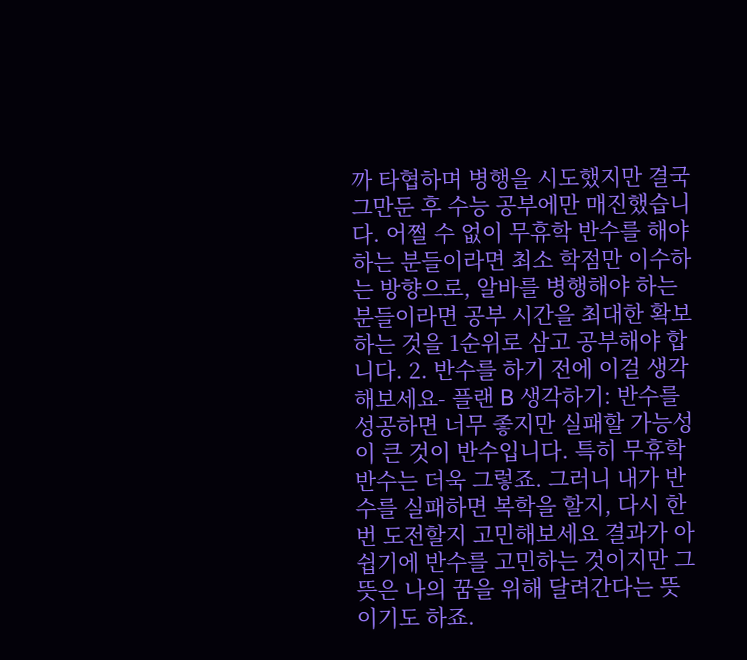까 타협하며 병행을 시도했지만 결국 그만둔 후 수능 공부에만 매진했습니다. 어쩔 수 없이 무휴학 반수를 해야 하는 분들이라면 최소 학점만 이수하는 방향으로, 알바를 병행해야 하는 분들이라면 공부 시간을 최대한 확보하는 것을 1순위로 삼고 공부해야 합니다. 2. 반수를 하기 전에 이걸 생각해보세요- 플랜 B 생각하기: 반수를 성공하면 너무 좋지만 실패할 가능성이 큰 것이 반수입니다. 특히 무휴학 반수는 더욱 그렇죠. 그러니 내가 반수를 실패하면 복학을 할지, 다시 한번 도전할지 고민해보세요 결과가 아쉽기에 반수를 고민하는 것이지만 그 뜻은 나의 꿈을 위해 달려간다는 뜻이기도 하죠.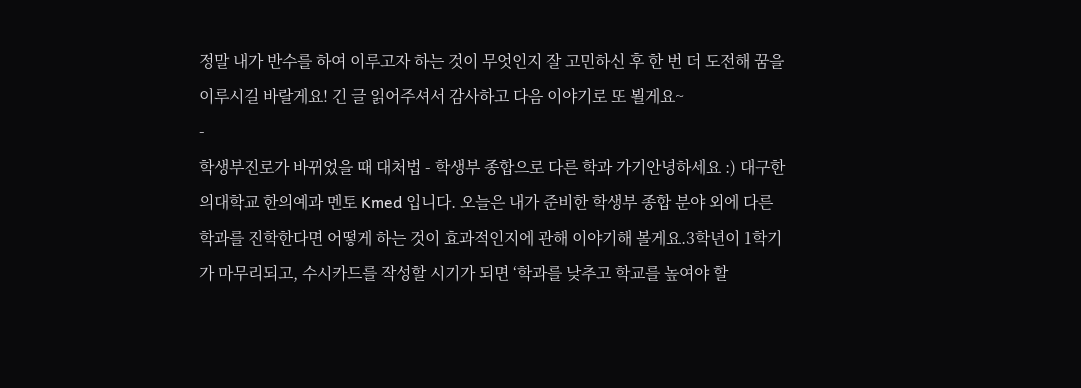정말 내가 반수를 하여 이루고자 하는 것이 무엇인지 잘 고민하신 후 한 번 더 도전해 꿈을 이루시길 바랄게요! 긴 글 읽어주셔서 감사하고 다음 이야기로 또 뵐게요~
-
학생부진로가 바뀌었을 때 대처법 - 학생부 종합으로 다른 학과 가기안녕하세요 :) 대구한의대학교 한의예과 멘토 Kmed 입니다. 오늘은 내가 준비한 학생부 종합 분야 외에 다른 학과를 진학한다면 어떻게 하는 것이 효과적인지에 관해 이야기해 볼게요.3학년이 1학기가 마무리되고, 수시카드를 작성할 시기가 되면 ‘학과를 낮추고 학교를 높여야 할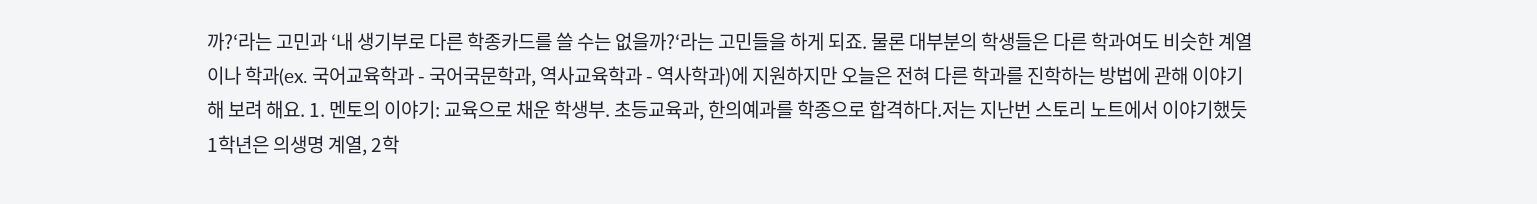까?‘라는 고민과 ‘내 생기부로 다른 학종카드를 쓸 수는 없을까?‘라는 고민들을 하게 되죠. 물론 대부분의 학생들은 다른 학과여도 비슷한 계열이나 학과(ex. 국어교육학과 - 국어국문학과, 역사교육학과 - 역사학과)에 지원하지만 오늘은 전혀 다른 학과를 진학하는 방법에 관해 이야기해 보려 해요. 1. 멘토의 이야기: 교육으로 채운 학생부. 초등교육과, 한의예과를 학종으로 합격하다.저는 지난번 스토리 노트에서 이야기했듯 1학년은 의생명 계열, 2학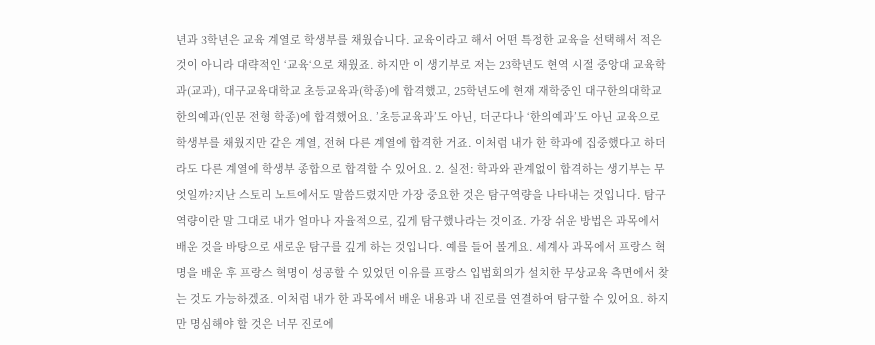년과 3학년은 교육 계열로 학생부를 채웠습니다. 교육이라고 해서 어떤 특정한 교육을 선택해서 적은 것이 아니라 대략적인 ‘교육‘으로 채웠죠. 하지만 이 생기부로 저는 23학년도 현역 시절 중앙대 교육학과(교과), 대구교육대학교 초등교육과(학종)에 합격했고, 25학년도에 현재 재학중인 대구한의대학교 한의예과(인문 전형 학종)에 합격했어요. ’초등교육과’도 아닌, 더군다나 ‘한의예과’도 아닌 교육으로 학생부를 채웠지만 같은 계열, 전혀 다른 계열에 합격한 거죠. 이처럼 내가 한 학과에 집중했다고 하더라도 다른 계열에 학생부 종합으로 합격할 수 있어요. 2. 실전: 학과와 관계없이 합격하는 생기부는 무엇일까?지난 스토리 노트에서도 말씀드렸지만 가장 중요한 것은 탐구역량을 나타내는 것입니다. 탐구역량이란 말 그대로 내가 얼마나 자율적으로, 깊게 탐구했나라는 것이죠. 가장 쉬운 방법은 과목에서 배운 것을 바탕으로 새로운 탐구를 깊게 하는 것입니다. 예를 들어 볼게요. 세계사 과목에서 프랑스 혁명을 배운 후 프랑스 혁명이 성공할 수 있었던 이유를 프랑스 입법회의가 설치한 무상교육 측면에서 찾는 것도 가능하겠죠. 이처럼 내가 한 과목에서 배운 내용과 내 진로를 연결하여 탐구할 수 있어요. 하지만 명심해야 할 것은 너무 진로에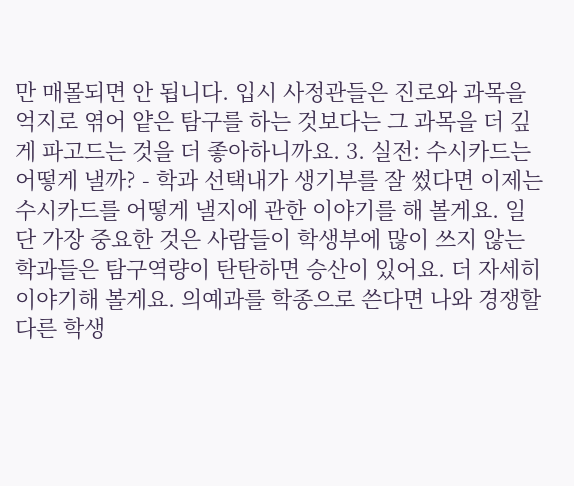만 매몰되면 안 됩니다. 입시 사정관들은 진로와 과목을 억지로 엮어 얕은 탐구를 하는 것보다는 그 과목을 더 깊게 파고드는 것을 더 좋아하니까요. 3. 실전: 수시카드는 어떻게 낼까? - 학과 선택내가 생기부를 잘 썼다면 이제는 수시카드를 어떻게 낼지에 관한 이야기를 해 볼게요. 일단 가장 중요한 것은 사람들이 학생부에 많이 쓰지 않는 학과들은 탐구역량이 탄탄하면 승산이 있어요. 더 자세히 이야기해 볼게요. 의예과를 학종으로 쓴다면 나와 경쟁할 다른 학생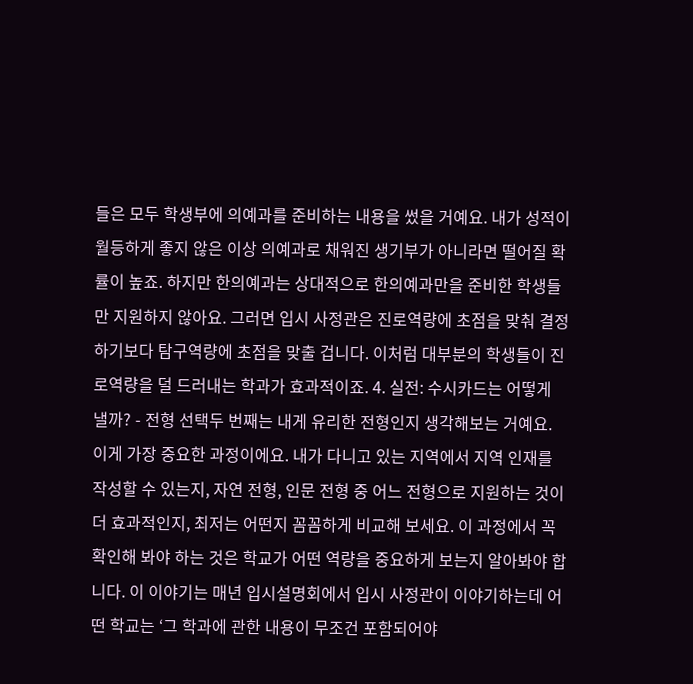들은 모두 학생부에 의예과를 준비하는 내용을 썼을 거예요. 내가 성적이 월등하게 좋지 않은 이상 의예과로 채워진 생기부가 아니라면 떨어질 확률이 높죠. 하지만 한의예과는 상대적으로 한의예과만을 준비한 학생들만 지원하지 않아요. 그러면 입시 사정관은 진로역량에 초점을 맞춰 결정하기보다 탐구역량에 초점을 맞출 겁니다. 이처럼 대부분의 학생들이 진로역량을 덜 드러내는 학과가 효과적이죠. 4. 실전: 수시카드는 어떻게 낼까? - 전형 선택두 번째는 내게 유리한 전형인지 생각해보는 거예요. 이게 가장 중요한 과정이에요. 내가 다니고 있는 지역에서 지역 인재를 작성할 수 있는지, 자연 전형, 인문 전형 중 어느 전형으로 지원하는 것이 더 효과적인지, 최저는 어떤지 꼼꼼하게 비교해 보세요. 이 과정에서 꼭 확인해 봐야 하는 것은 학교가 어떤 역량을 중요하게 보는지 알아봐야 합니다. 이 이야기는 매년 입시설명회에서 입시 사정관이 이야기하는데 어떤 학교는 ‘그 학과에 관한 내용이 무조건 포함되어야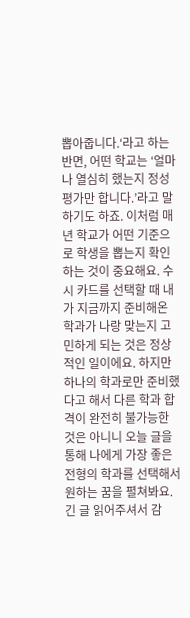뽑아줍니다.‘라고 하는 반면, 어떤 학교는 ‘얼마나 열심히 했는지 정성평가만 합니다.’라고 말하기도 하죠. 이처럼 매년 학교가 어떤 기준으로 학생을 뽑는지 확인하는 것이 중요해요. 수시 카드를 선택할 때 내가 지금까지 준비해온 학과가 나랑 맞는지 고민하게 되는 것은 정상적인 일이에요. 하지만 하나의 학과로만 준비했다고 해서 다른 학과 합격이 완전히 불가능한 것은 아니니 오늘 글을 통해 나에게 가장 좋은 전형의 학과를 선택해서 원하는 꿈을 펼쳐봐요. 긴 글 읽어주셔서 감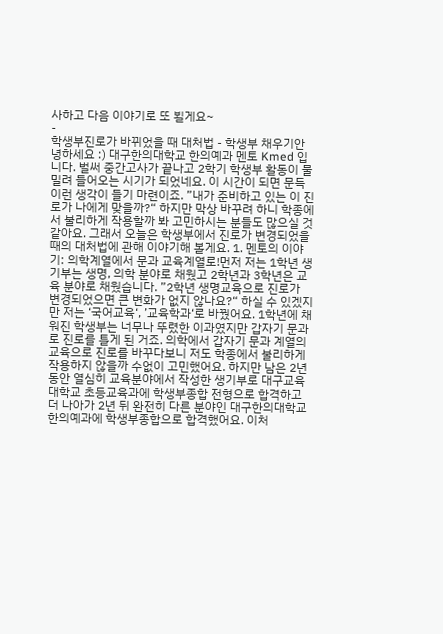사하고 다음 이야기로 또 뵐게요~
-
학생부진로가 바뀌었을 때 대처법 - 학생부 채우기안녕하세요 :) 대구한의대학교 한의예과 멘토 Kmed 입니다. 벌써 중간고사가 끝나고 2학기 학생부 활동이 물밀려 들어오는 시기가 되었네요. 이 시간이 되면 문득 이런 생각이 들기 마련이죠. ”내가 준비하고 있는 이 진로가 나에게 맞을까?“ 하지만 막상 바꾸려 하니 학종에서 불리하게 작용할까 봐 고민하시는 분들도 많으실 것 같아요. 그래서 오늘은 학생부에서 진로가 변경되었을 때의 대처법에 관해 이야기해 볼게요. 1. 멘토의 이야기: 의학계열에서 문과 교육계열로!먼저 저는 1학년 생기부는 생명, 의학 분야로 채웠고 2학년과 3학년은 교육 분야로 채웠습니다. ”2학년 생명교육으로 진로가 변경되었으면 큰 변화가 없지 않나요?“ 하실 수 있겠지만 저는 ‘국어교육‘, ’교육학과‘로 바꿨어요. 1학년에 채워진 학생부는 너무나 뚜렸한 이과였지만 갑자기 문과로 진로를 틀게 된 거죠. 의학에서 갑자기 문과 계열의 교육으로 진로를 바꾸다보니 저도 학종에서 불리하게 작용하지 않을까 수없이 고민했어요. 하지만 남은 2년 동안 열심히 교육분야에서 작성한 생기부로 대구교육대학교 초등교육과에 학생부종합 전형으로 합격하고 더 나아가 2년 뒤 완전히 다른 분야인 대구한의대학교 한의예과에 학생부종합으로 합격했어요. 이처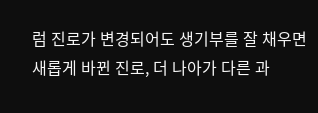럼 진로가 변경되어도 생기부를 잘 채우면 새롭게 바뀐 진로, 더 나아가 다른 과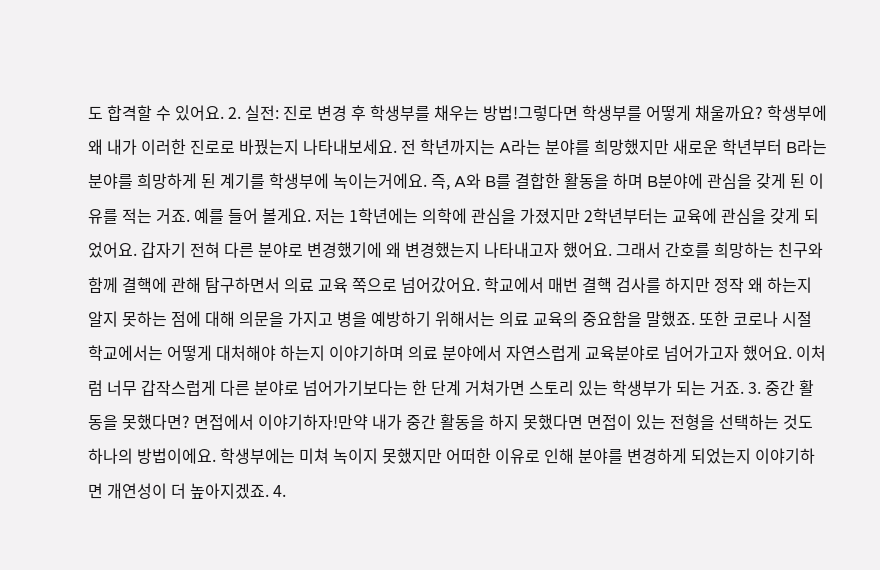도 합격할 수 있어요. 2. 실전: 진로 변경 후 학생부를 채우는 방법!그렇다면 학생부를 어떻게 채울까요? 학생부에 왜 내가 이러한 진로로 바꿨는지 나타내보세요. 전 학년까지는 A라는 분야를 희망했지만 새로운 학년부터 B라는 분야를 희망하게 된 계기를 학생부에 녹이는거에요. 즉, A와 B를 결합한 활동을 하며 B분야에 관심을 갖게 된 이유를 적는 거죠. 예를 들어 볼게요. 저는 1학년에는 의학에 관심을 가졌지만 2학년부터는 교육에 관심을 갖게 되었어요. 갑자기 전혀 다른 분야로 변경했기에 왜 변경했는지 나타내고자 했어요. 그래서 간호를 희망하는 친구와 함께 결핵에 관해 탐구하면서 의료 교육 쪽으로 넘어갔어요. 학교에서 매번 결핵 검사를 하지만 정작 왜 하는지 알지 못하는 점에 대해 의문을 가지고 병을 예방하기 위해서는 의료 교육의 중요함을 말했죠. 또한 코로나 시절 학교에서는 어떻게 대처해야 하는지 이야기하며 의료 분야에서 자연스럽게 교육분야로 넘어가고자 했어요. 이처럼 너무 갑작스럽게 다른 분야로 넘어가기보다는 한 단계 거쳐가면 스토리 있는 학생부가 되는 거죠. 3. 중간 활동을 못했다면? 면접에서 이야기하자!만약 내가 중간 활동을 하지 못했다면 면접이 있는 전형을 선택하는 것도 하나의 방법이에요. 학생부에는 미쳐 녹이지 못했지만 어떠한 이유로 인해 분야를 변경하게 되었는지 이야기하면 개연성이 더 높아지겠죠. 4.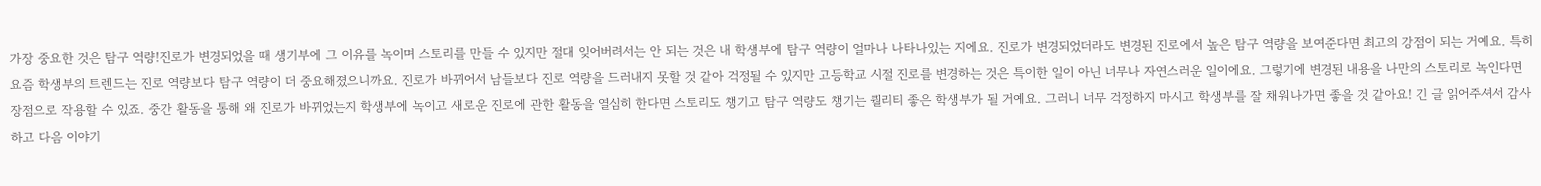가장 중요한 것은 탐구 역량!진로가 변경되었을 때 생기부에 그 이유를 녹이며 스토리를 만들 수 있지만 절대 잊어버려서는 안 되는 것은 내 학생부에 탐구 역량이 얼마나 나타나있는 지에요. 진로가 변경되었더라도 변경된 진로에서 높은 탐구 역량을 보여준다면 최고의 강점이 되는 거예요. 특히 요즘 학생부의 트렌드는 진로 역량보다 탐구 역량이 더 중요해졌으니까요. 진로가 바뀌어서 남들보다 진로 역량을 드러내지 못할 것 같아 걱정될 수 있지만 고등학교 시절 진로를 변경하는 것은 특이한 일이 아닌 너무나 자연스러운 일이에요. 그렇기에 변경된 내용을 나만의 스토리로 녹인다면 장점으로 작용할 수 있죠. 중간 활동을 통해 왜 진로가 바뀌었는지 학생부에 녹이고 새로운 진로에 관한 활동을 열심히 한다면 스토리도 챙기고 탐구 역량도 챙기는 퀄리티 좋은 학생부가 될 거예요. 그러니 너무 걱정하지 마시고 학생부를 잘 채워나가면 좋을 것 같아요! 긴 글 읽어주셔서 감사하고 다음 이야기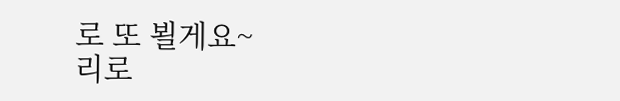로 또 뵐게요~
리로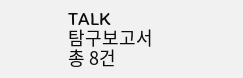TALK
탐구보고서
총 8건